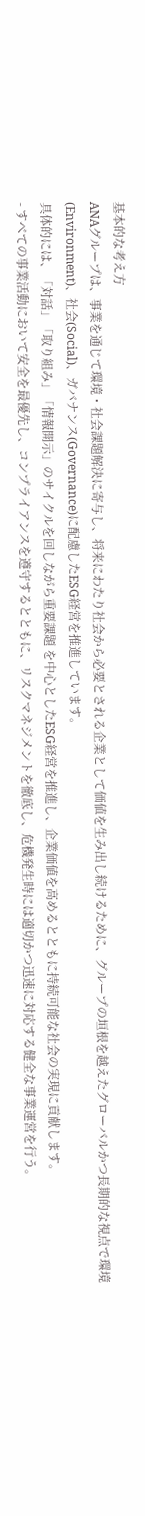基本的な考え方
ANAグループは、事業を通じて環境・社会課題解決に寄与し、将来にわたり社会から必要とされる企業として価値を生み出し続けるために、グループの垣根を越えたグローバルかつ長期的な視点で環境(Environment)、社会(Social)、ガバナンス(Governance)に配慮したESG経営を推進しています。
具体的には、「対話」「取り組み」「情報開示」のサイクルを回しながら重要課題 を中心としたESG経営を推進し、企業価値を高めるとともに持続可能な社会の実現に貢献します。
- すべての事業活動において安全を最優先し、コンプライアンスを遵守するとともに、リスクマネジメントを徹底し、危機発生時には適切かつ迅速に対応する健全な事業運営を行う。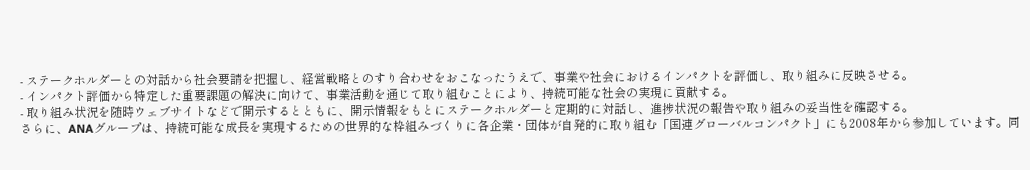- ステークホルダーとの対話から社会要請を把握し、経営戦略とのすり合わせをおこなったうえで、事業や社会におけるインパクトを評価し、取り組みに反映させる。
- インパクト評価から特定した重要課題の解決に向けて、事業活動を通じて取り組むことにより、持続可能な社会の実現に貢献する。
- 取り組み状況を随時ウェブサイトなどで開示するとともに、開示情報をもとにステークホルダーと定期的に対話し、進捗状況の報告や取り組みの妥当性を確認する。
さらに、ANAグループは、持続可能な成長を実現するための世界的な枠組みづくりに各企業・団体が自発的に取り組む「国連グローバルコンパクト」にも2008年から参加しています。同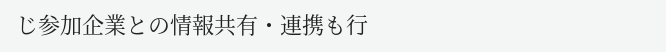じ参加企業との情報共有・連携も行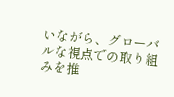いながら、グローバルな視点での取り組みを推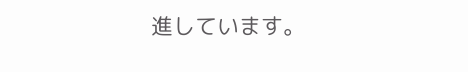進しています。